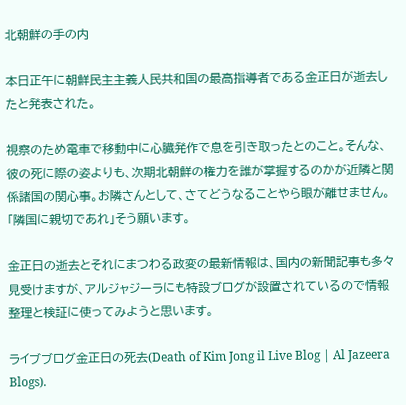北朝鮮の手の内

本日正午に朝鮮民主主義人民共和国の最高指導者である金正日が逝去したと発表された。

視察のため電車で移動中に心臓発作で息を引き取ったとのこと。そんな、彼の死に際の姿よりも、次期北朝鮮の権力を誰が掌握するのかが近隣と関係諸国の関心事。お隣さんとして、さてどうなることやら眼が離せません。「隣国に親切であれ」そう願います。

金正日の逝去とそれにまつわる政変の最新情報は、国内の新聞記事も多々見受けますが、アルジャジーラにも特設ブログが設置されているので情報整理と検証に使ってみようと思います。

ライブブログ金正日の死去(Death of Kim Jong il Live Blog | Al Jazeera Blogs).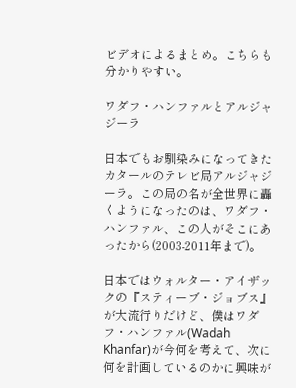ビデオによるまとめ。こちらも分かりやすい。

ワダフ・ハンファルとアルジャジーラ

日本でもお馴染みになってきたカタールのテレビ局アルジャジーラ。この局の名が全世界に轟くようになったのは、ワダフ・ハンファル、この人がそこにあったから(2003-2011年まで)。

日本ではウォルター・アイザックの『スティーブ・ジョブス』が大流行りだけど、僕はワダフ・ハンファル(Wadah Khanfar)が今何を考えて、次に何を計画しているのかに興味が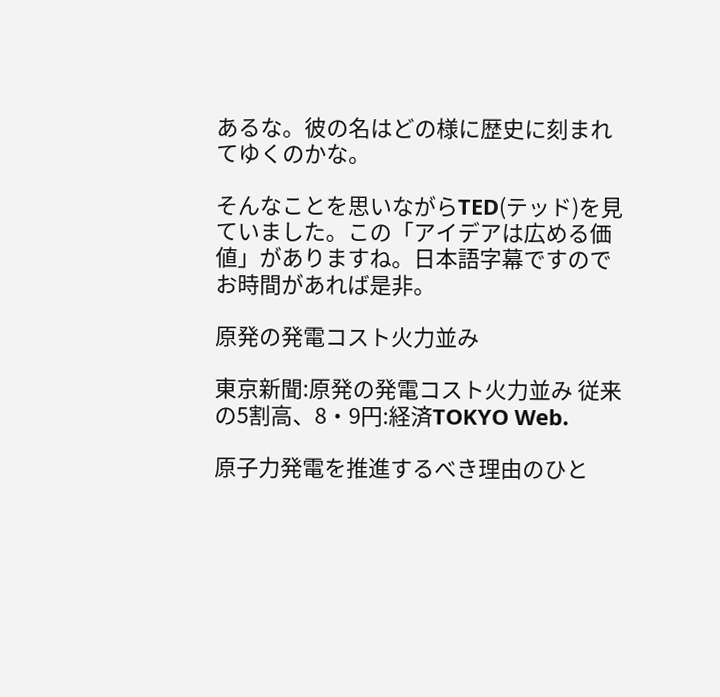あるな。彼の名はどの様に歴史に刻まれてゆくのかな。

そんなことを思いながらTED(テッド)を見ていました。この「アイデアは広める価値」がありますね。日本語字幕ですのでお時間があれば是非。

原発の発電コスト火力並み

東京新聞:原発の発電コスト火力並み 従来の5割高、8・9円:経済TOKYO Web.

原子力発電を推進するべき理由のひと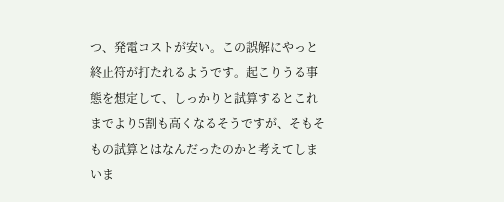つ、発電コストが安い。この誤解にやっと終止符が打たれるようです。起こりうる事態を想定して、しっかりと試算するとこれまでより5割も高くなるそうですが、そもそもの試算とはなんだったのかと考えてしまいま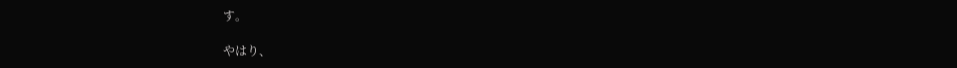す。

やはり、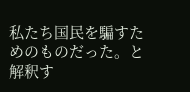私たち国民を騙すためのものだった。と解釈す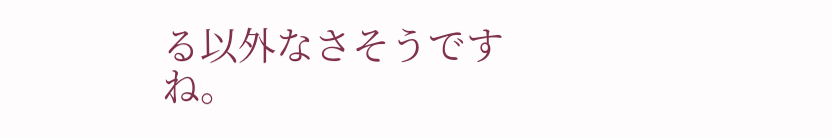る以外なさそうですね。